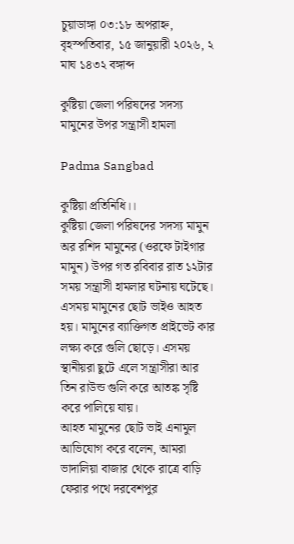চুয়াডাঙ্গা ০৩:১৮ অপরাহ্ন, বৃহস্পতিবার, ১৫ জানুয়ারী ২০২৬, ২ মাঘ ১৪৩২ বঙ্গাব্দ

কুষ্টিয়া জেলা পরিষদের সদস্য মামুনের উপর সন্ত্রাসী হামলা

Padma Sangbad

কুষ্টিয়া প্রতিনিধি।।
কুষ্টিয়া জেলা পরিষদের সদস্য মামুন অর রশিদ মামুনের (ওরফে টাইগার মামুন) উপর গত রবিবার রাত ১২টার সময় সন্ত্রাসী হামলার ঘটনায় ঘটেছে। এসময় মামুনের ছোট ভাইও আহত হয়। মামুনের ব্যাক্তিগত প্রাইভেট কার লক্ষ্য করে গুলি ছোড়ে। এসময় স্থানীয়রা ছুটে এলে সন্ত্রাসীরা আর তিন রাউন্ড গুলি করে আতঙ্ক সৃষ্টি করে পালিয়ে যায়।
আহত মামুনের ছোট ভাই এনামুল আভিযোগ করে বলেন, আমরা ভাদালিয়া বাজার থেকে রাত্রে বাড়ি ফেরার পথে দরবেশপুর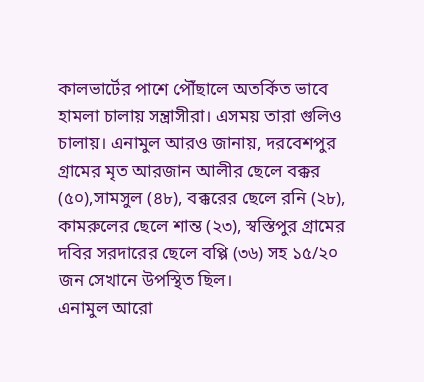কালভার্টের পাশে পৌঁছালে অতর্কিত ভাবে হামলা চালায় সন্ত্রাসীরা। এসময় তারা গুলিও চালায়। এনামুল আরও জানায়, দরবেশপুর গ্রামের মৃত আরজান আলীর ছেলে বক্কর (৫০),সামসুল (৪৮), বক্করের ছেলে রনি (২৮), কামরুলের ছেলে শান্ত (২৩), স্বস্তিপুর গ্রামের দবির সরদারের ছেলে বপ্পি (৩৬) সহ ১৫/২০ জন সেখানে উপস্থিত ছিল।
এনামুল আরো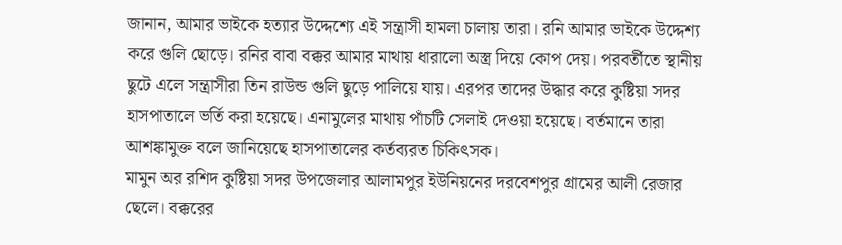জানান, আমার ভাইকে হত্যার উদ্দেশ্যে এই সন্ত্রাসী হামলা চালায় তারা। রনি আমার ভাইকে উদ্দেশ্য করে গুলি ছোড়ে। রনির বাবা বক্কর আমার মাথায় ধারালো অস্ত্র দিয়ে কোপ দেয়। পরবর্তীতে স্থানীয় ছুটে এলে সন্ত্রাসীরা তিন রাউন্ড গুলি ছুড়ে পালিয়ে যায়। এরপর তাদের উদ্ধার করে কুষ্টিয়া সদর হাসপাতালে ভর্তি করা হয়েছে। এনামুলের মাথায় পাঁচটি সেলাই দেওয়া হয়েছে। বর্তমানে তারা আশঙ্কামুক্ত বলে জানিয়েছে হাসপাতালের কর্তব্যরত চিকিৎসক।
মামুন অর রশিদ কুষ্টিয়া সদর উপজেলার আলামপুর ইউনিয়নের দরবেশপুর গ্রামের আলী রেজার ছেলে। বক্করের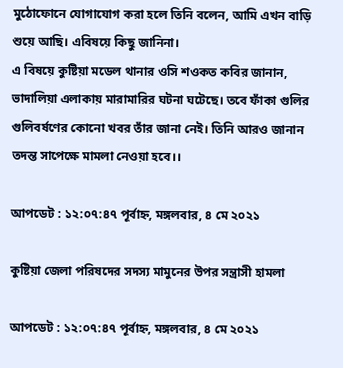মুঠোফোনে যোগাযোগ করা হলে তিনি বলেন, আমি এখন বাড়ি শুয়ে আছি। এবিষয়ে কিছু জানিনা।
এ বিষয়ে কুষ্টিয়া মডেল থানার ওসি শওকত কবির জানান, ভাদালিয়া এলাকায় মারামারির ঘটনা ঘটেছে। তবে ফাঁকা গুলির গুলিবর্ষণের কোনো খবর তাঁর জানা নেই। তিনি আরও জানান তদন্ত সাপেক্ষে মামলা নেওয়া হবে।।

আপডেট : ১২:০৭:৪৭ পূর্বাহ্ন, মঙ্গলবার, ৪ মে ২০২১

কুষ্টিয়া জেলা পরিষদের সদস্য মামুনের উপর সন্ত্রাসী হামলা

আপডেট : ১২:০৭:৪৭ পূর্বাহ্ন, মঙ্গলবার, ৪ মে ২০২১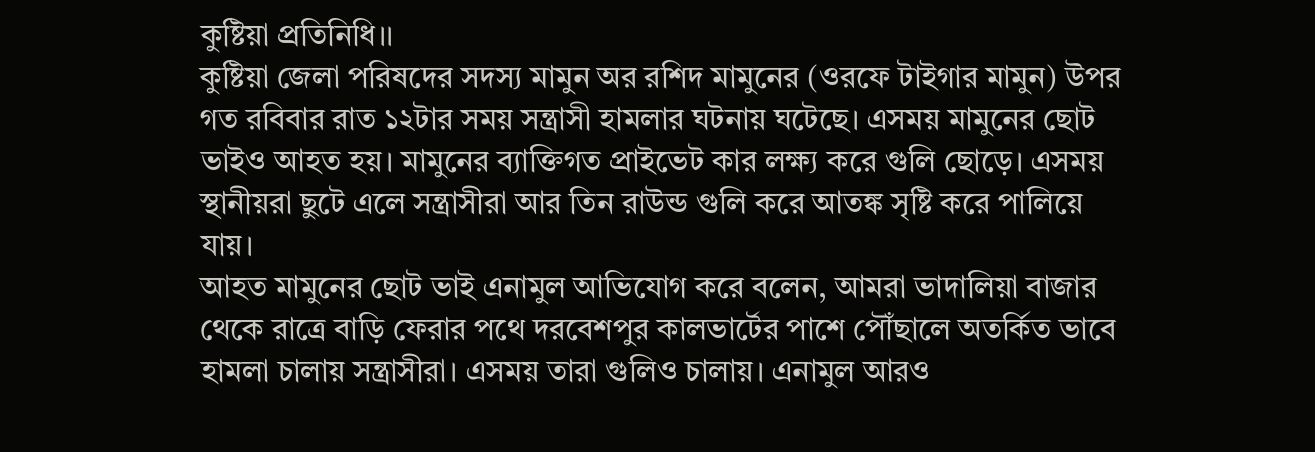কুষ্টিয়া প্রতিনিধি।।
কুষ্টিয়া জেলা পরিষদের সদস্য মামুন অর রশিদ মামুনের (ওরফে টাইগার মামুন) উপর গত রবিবার রাত ১২টার সময় সন্ত্রাসী হামলার ঘটনায় ঘটেছে। এসময় মামুনের ছোট ভাইও আহত হয়। মামুনের ব্যাক্তিগত প্রাইভেট কার লক্ষ্য করে গুলি ছোড়ে। এসময় স্থানীয়রা ছুটে এলে সন্ত্রাসীরা আর তিন রাউন্ড গুলি করে আতঙ্ক সৃষ্টি করে পালিয়ে যায়।
আহত মামুনের ছোট ভাই এনামুল আভিযোগ করে বলেন, আমরা ভাদালিয়া বাজার থেকে রাত্রে বাড়ি ফেরার পথে দরবেশপুর কালভার্টের পাশে পৌঁছালে অতর্কিত ভাবে হামলা চালায় সন্ত্রাসীরা। এসময় তারা গুলিও চালায়। এনামুল আরও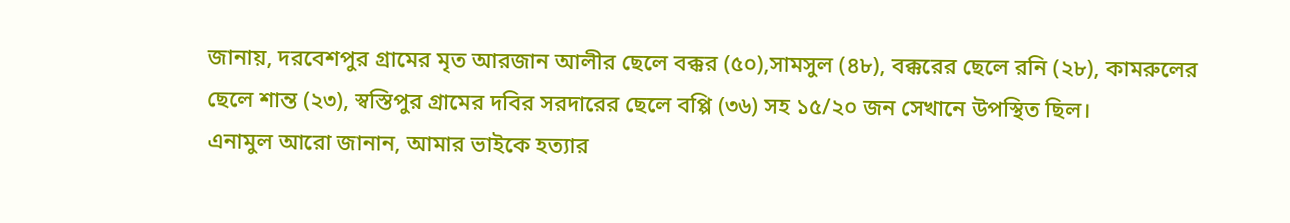জানায়, দরবেশপুর গ্রামের মৃত আরজান আলীর ছেলে বক্কর (৫০),সামসুল (৪৮), বক্করের ছেলে রনি (২৮), কামরুলের ছেলে শান্ত (২৩), স্বস্তিপুর গ্রামের দবির সরদারের ছেলে বপ্পি (৩৬) সহ ১৫/২০ জন সেখানে উপস্থিত ছিল।
এনামুল আরো জানান, আমার ভাইকে হত্যার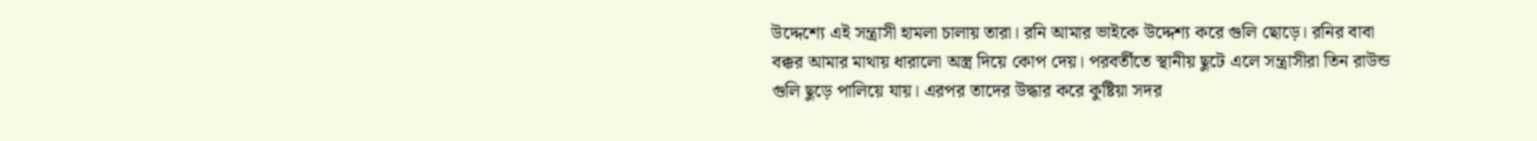উদ্দেশ্যে এই সন্ত্রাসী হামলা চালায় তারা। রনি আমার ভাইকে উদ্দেশ্য করে গুলি ছোড়ে। রনির বাবা বক্কর আমার মাথায় ধারালো অস্ত্র দিয়ে কোপ দেয়। পরবর্তীতে স্থানীয় ছুটে এলে সন্ত্রাসীরা তিন রাউন্ড গুলি ছুড়ে পালিয়ে যায়। এরপর তাদের উদ্ধার করে কুষ্টিয়া সদর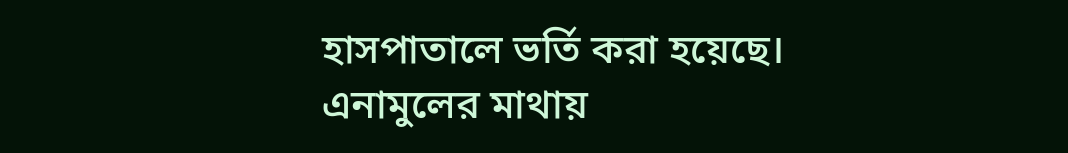হাসপাতালে ভর্তি করা হয়েছে। এনামুলের মাথায়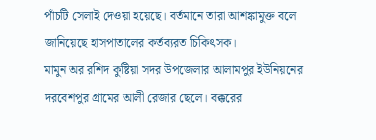পাঁচটি সেলাই দেওয়া হয়েছে। বর্তমানে তারা আশঙ্কামুক্ত বলে জানিয়েছে হাসপাতালের কর্তব্যরত চিকিৎসক।
মামুন অর রশিদ কুষ্টিয়া সদর উপজেলার আলামপুর ইউনিয়নের দরবেশপুর গ্রামের আলী রেজার ছেলে। বক্করের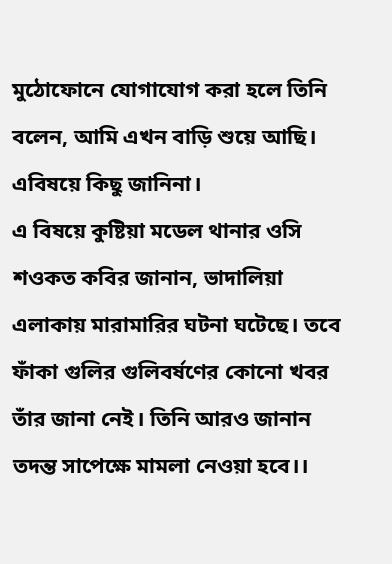মুঠোফোনে যোগাযোগ করা হলে তিনি বলেন, আমি এখন বাড়ি শুয়ে আছি। এবিষয়ে কিছু জানিনা।
এ বিষয়ে কুষ্টিয়া মডেল থানার ওসি শওকত কবির জানান, ভাদালিয়া এলাকায় মারামারির ঘটনা ঘটেছে। তবে ফাঁকা গুলির গুলিবর্ষণের কোনো খবর তাঁর জানা নেই। তিনি আরও জানান তদন্ত সাপেক্ষে মামলা নেওয়া হবে।।